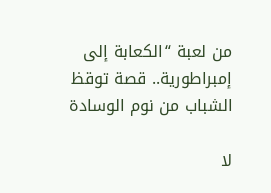من لعبة “الكعابة إلى إمبراطورية.. قصة توقظ الشباب من نوم الوسادة

لا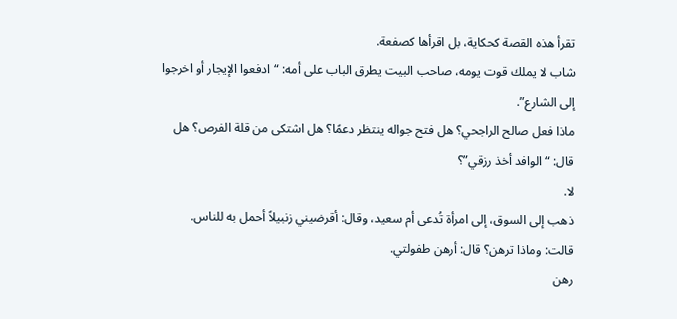تقرأ هذه القصة كحكاية، بل اقرأها كصفعة.
شاب لا يملك قوت يومه، صاحب البيت يطرق الباب على أمه: “ادفعوا الإيجار أو اخرجوا إلى الشارع”.
ماذا فعل صالح الراجحي؟ هل فتح جواله ينتظر دعمًا؟ هل اشتكى من قلة الفرص؟ هل قال: “الوافد أخذ رزقي”؟
لا.
ذهب إلى السوق، إلى امرأة تُدعى أم سعيد، وقال: أقرضيني زنبيلاً أحمل به للناس. قالت: وماذا ترهن؟ قال: أرهن طفولتي.
رهن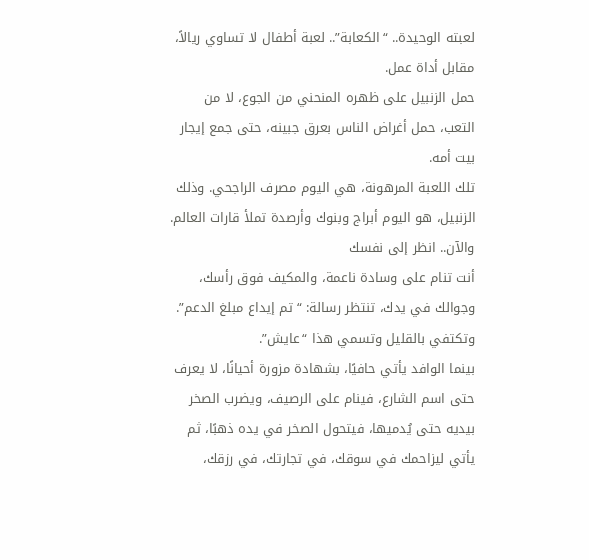لعبته الوحيدة.. “الكعابة”.. لعبة أطفال لا تساوي ريالاً، مقابل أداة عمل.
حمل الزنبيل على ظهره المنحني من الجوع، لا من التعب، حمل أغراض الناس بعرق جبينه، حتى جمع إيجار بيت أمه.
تلك اللعبة المرهونة، هي اليوم مصرف الراجحي. وذلك الزنبيل، هو اليوم أبراج وبنوك وأرصدة تملأ قارات العالم.
والآن.. انظر إلى نفسك
أنت تنام على وسادة ناعمة، والمكيف فوق رأسك، وجوالك في يدك، تنتظر رسالة: “تم إيداع مبلغ الدعم”. وتكتفي بالقليل وتسمي هذا “عايش”.
بينما الوافد يأتي حافيًا، بشهادة مزورة أحيانًا، لا يعرف حتى اسم الشارع، فينام على الرصيف، ويضرب الصخر بيديه حتى يُدميها، فيتحول الصخر في يده ذهبًا، ثم يأتي ليزاحمك في سوقك، في تجارتك، في رزقك،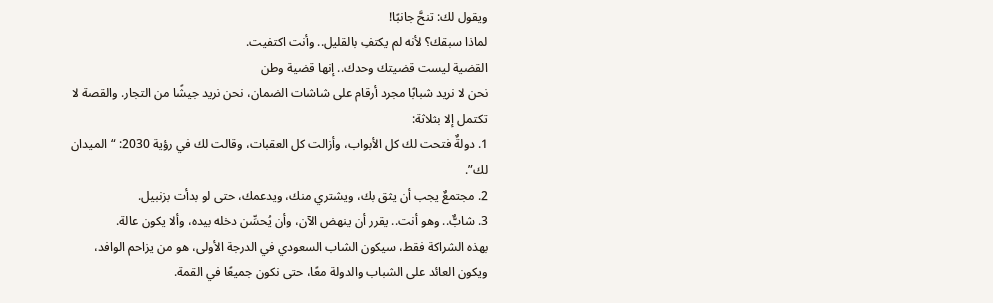ويقول لك: تنحَّ جانبًا!
لماذا سبقك؟ لأنه لم يكتفِ بالقليل.. وأنت اكتفيت.
القضية ليست قضيتك وحدك.. إنها قضية وطن
نحن لا نريد شبابًا مجرد أرقام على شاشات الضمان، نحن نريد جيشًا من التجار. والقصة لا تكتمل إلا بثلاثة:
1. دولةٌ فتحت لك كل الأبواب، وأزالت كل العقبات، وقالت لك في رؤية 2030: “الميدان لك”.
2. مجتمعٌ يجب أن يثق بك، ويشتري منك، ويدعمك، حتى لو بدأت بزنبيل.
3. شابٌّ.. وهو أنت.. يقرر أن ينهض الآن، وأن يُحسِّن دخله بيده، وألا يكون عالة.
بهذه الشراكة فقط، سيكون الشاب السعودي في الدرجة الأولى، هو من يزاحم الوافد، ويكون العائد على الشباب والدولة معًا، حتى نكون جميعًا في القمة.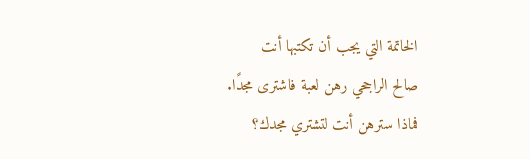الخاتمة التي يجب أن تكتبها أنت
صالح الراجحي رهن لعبة فاشترى مجدًا.
فماذا سترهن أنت لتشتري مجدك؟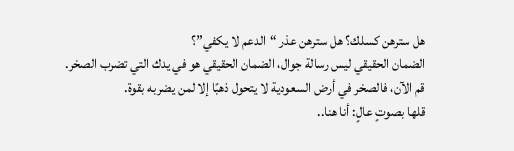هل سترهن كسلك؟ هل سترهن عذر “الدعم لا يكفي”؟
الضمان الحقيقي ليس رسالة جوال، الضمان الحقيقي هو في يدك التي تضرب الصخر.
قم الآن، فالصخر في أرض السعودية لا يتحول ذهبًا إلا لمن يضربه بقوة.
قلها بصوتٍ عالٍ: أنا هنا..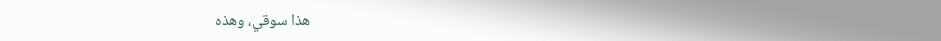هذا سوقي، وهذه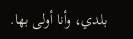بلدي، وأنا أولى بها.